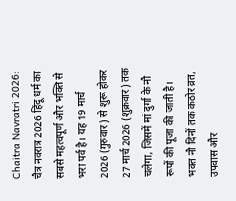Chaitra Navratri 2026: चैत्र नवरात्र 2026 हिंदू धर्म का सबसे महत्वपूर्ण और भक्ति से भरा पर्व है। यह 19 मार्च 2026 (गुरुवार) से शुरू होकर 27 मार्च 2026 (शुक्रवार) तक चलेगा, जिसमें मां दुर्गा के नौ रूपों की पूजा की जाती है। भक्त नौ दिनों तक कठोर व्रत, उपवास और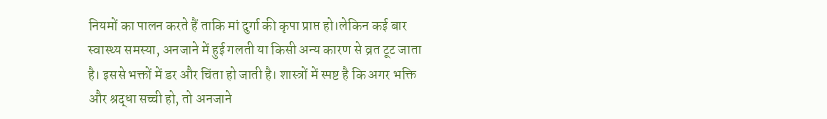नियमों का पालन करते हैं ताकि मां दुर्गा की कृपा प्राप्त हो।लेकिन कई बार स्वास्थ्य समस्या, अनजाने में हुई गलती या किसी अन्य कारण से व्रत टूट जाता है। इससे भक्तों में डर और चिंता हो जाती है। शास्त्रों में स्पष्ट है कि अगर भक्ति और श्रद्धा सच्ची हो, तो अनजाने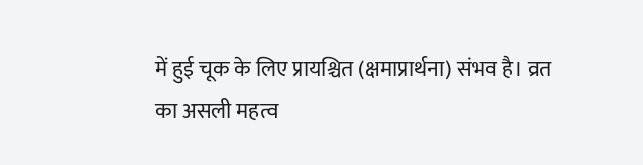में हुई चूक के लिए प्रायश्चित (क्षमाप्रार्थना) संभव है। व्रत का असली महत्व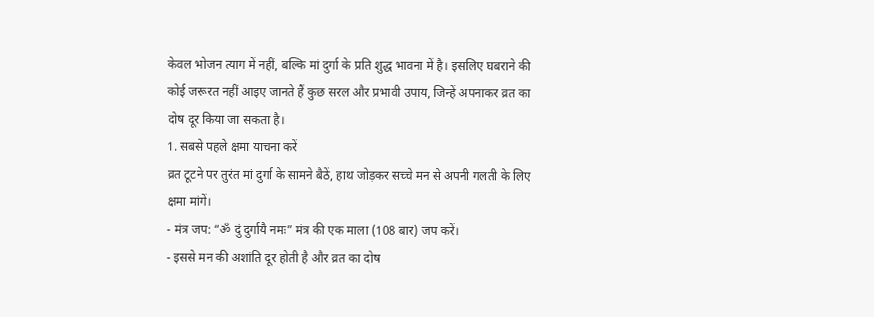केवल भोजन त्याग में नहीं, बल्कि मां दुर्गा के प्रति शुद्ध भावना में है। इसलिए घबराने की कोई जरूरत नहीं आइए जानते हैं कुछ सरल और प्रभावी उपाय, जिन्हें अपनाकर व्रत का दोष दूर किया जा सकता है।
1. सबसे पहले क्षमा याचना करें
व्रत टूटने पर तुरंत मां दुर्गा के सामने बैठें, हाथ जोड़कर सच्चे मन से अपनी गलती के लिए क्षमा मांगें।
- मंत्र जप: “ॐ दुं दुर्गायै नमः” मंत्र की एक माला (108 बार) जप करें।
- इससे मन की अशांति दूर होती है और व्रत का दोष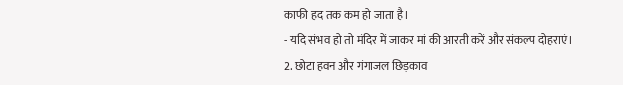काफी हद तक कम हो जाता है।
- यदि संभव हो तो मंदिर में जाकर मां की आरती करें और संकल्प दोहराएं।
2. छोटा हवन और गंगाजल छिड़काव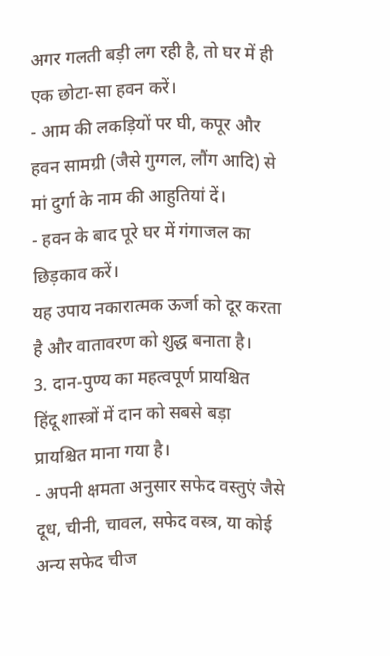अगर गलती बड़ी लग रही है, तो घर में ही एक छोटा-सा हवन करें।
- आम की लकड़ियों पर घी, कपूर और हवन सामग्री (जैसे गुग्गल, लौंग आदि) से मां दुर्गा के नाम की आहुतियां दें।
- हवन के बाद पूरे घर में गंगाजल का छिड़काव करें।
यह उपाय नकारात्मक ऊर्जा को दूर करता है और वातावरण को शुद्ध बनाता है।
3. दान-पुण्य का महत्वपूर्ण प्रायश्चित
हिंदू शास्त्रों में दान को सबसे बड़ा प्रायश्चित माना गया है।
- अपनी क्षमता अनुसार सफेद वस्तुएं जैसे दूध, चीनी, चावल, सफेद वस्त्र, या कोई अन्य सफेद चीज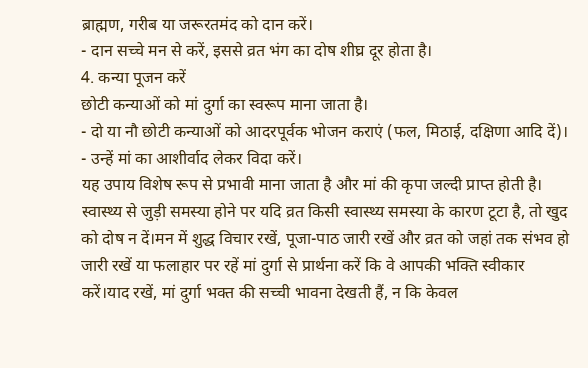ब्राह्मण, गरीब या जरूरतमंद को दान करें।
- दान सच्चे मन से करें, इससे व्रत भंग का दोष शीघ्र दूर होता है।
4. कन्या पूजन करें
छोटी कन्याओं को मां दुर्गा का स्वरूप माना जाता है।
- दो या नौ छोटी कन्याओं को आदरपूर्वक भोजन कराएं (फल, मिठाई, दक्षिणा आदि दें)।
- उन्हें मां का आशीर्वाद लेकर विदा करें।
यह उपाय विशेष रूप से प्रभावी माना जाता है और मां की कृपा जल्दी प्राप्त होती है।
स्वास्थ्य से जुड़ी समस्या होने पर यदि व्रत किसी स्वास्थ्य समस्या के कारण टूटा है, तो खुद को दोष न दें।मन में शुद्ध विचार रखें, पूजा-पाठ जारी रखें और व्रत को जहां तक संभव हो जारी रखें या फलाहार पर रहें मां दुर्गा से प्रार्थना करें कि वे आपकी भक्ति स्वीकार करें।याद रखें, मां दुर्गा भक्त की सच्ची भावना देखती हैं, न कि केवल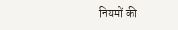नियमों की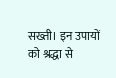सख्ती। इन उपायों को श्रद्धा से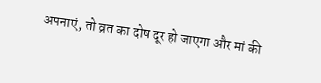अपनाएं, तो व्रत का दोष दूर हो जाएगा और मां की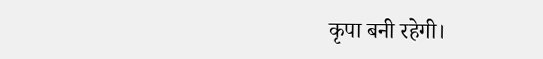कृपा बनी रहेगी।